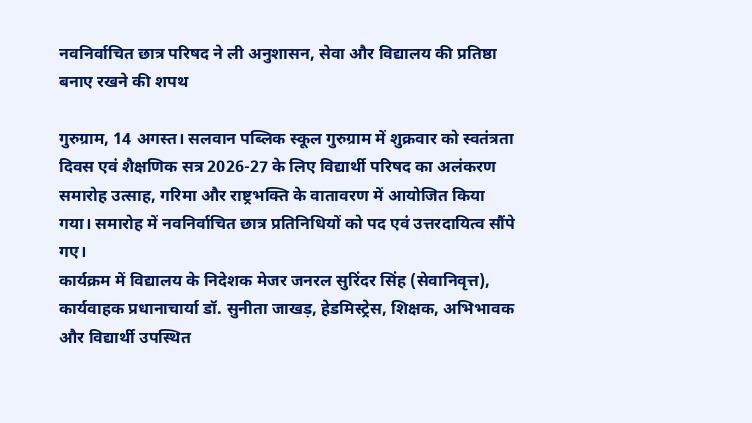नवनिर्वाचित छात्र परिषद ने ली अनुशासन, सेवा और विद्यालय की प्रतिष्ठा बनाए रखने की शपथ

गुरुग्राम, 14 अगस्त। सलवान पब्लिक स्कूल गुरुग्राम में शुक्रवार को स्वतंत्रता दिवस एवं शैक्षणिक सत्र 2026-27 के लिए विद्यार्थी परिषद का अलंकरण समारोह उत्साह, गरिमा और राष्ट्रभक्ति के वातावरण में आयोजित किया गया। समारोह में नवनिर्वाचित छात्र प्रतिनिधियों को पद एवं उत्तरदायित्व सौंपे गए।
कार्यक्रम में विद्यालय के निदेशक मेजर जनरल सुरिंदर सिंह (सेवानिवृत्त), कार्यवाहक प्रधानाचार्या डॉ. सुनीता जाखड़, हेडमिस्ट्रेस, शिक्षक, अभिभावक और विद्यार्थी उपस्थित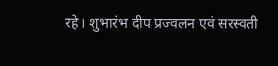रहे। शुभारंभ दीप प्रज्वलन एवं सरस्वती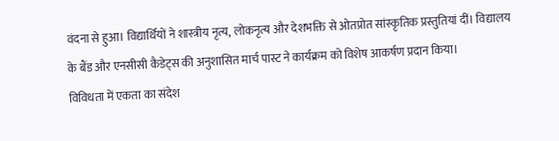वंदना से हुआ। विद्यार्थियों ने शास्त्रीय नृत्य, लोकनृत्य और देशभक्ति से ओतप्रोत सांस्कृतिक प्रस्तुतियां दीं। विद्यालय के बैंड और एनसीसी कैडेट्स की अनुशासित मार्च पास्ट ने कार्यक्रम को विशेष आकर्षण प्रदान किया।
विविधता में एकता का संदेश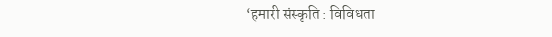‘हमारी संस्कृति : विविधता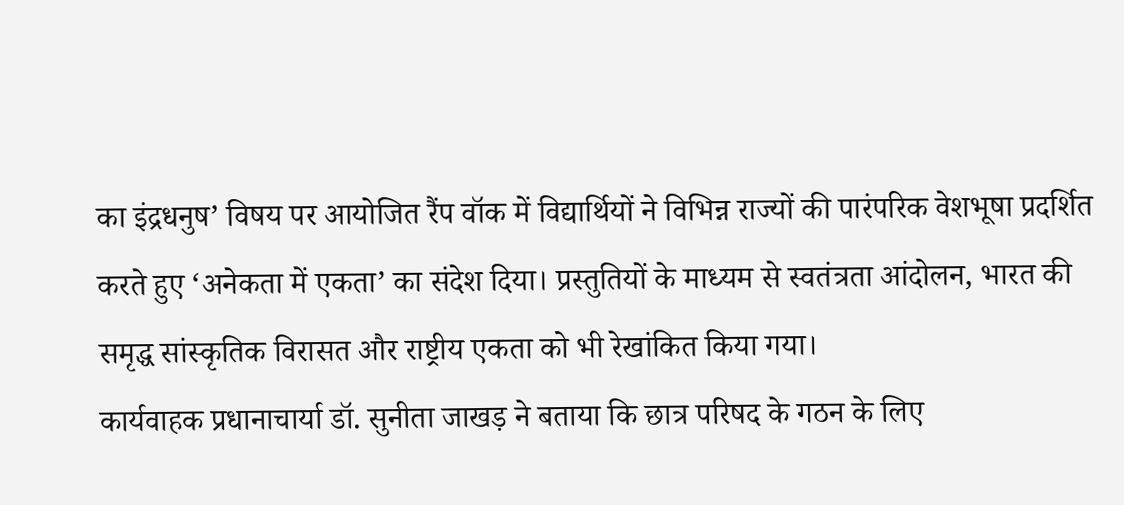का इंद्रधनुष’ विषय पर आयोजित रैंप वॉक में विद्यार्थियों ने विभिन्न राज्यों की पारंपरिक वेशभूषा प्रदर्शित करते हुए ‘अनेकता में एकता’ का संदेश दिया। प्रस्तुतियों के माध्यम से स्वतंत्रता आंदोलन, भारत की समृद्ध सांस्कृतिक विरासत और राष्ट्रीय एकता को भी रेखांकित किया गया।
कार्यवाहक प्रधानाचार्या डॉ. सुनीता जाखड़ ने बताया कि छात्र परिषद के गठन के लिए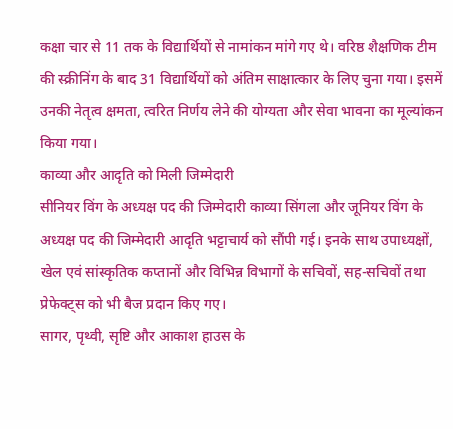कक्षा चार से 11 तक के विद्यार्थियों से नामांकन मांगे गए थे। वरिष्ठ शैक्षणिक टीम की स्क्रीनिंग के बाद 31 विद्यार्थियों को अंतिम साक्षात्कार के लिए चुना गया। इसमें उनकी नेतृत्व क्षमता, त्वरित निर्णय लेने की योग्यता और सेवा भावना का मूल्यांकन किया गया।
काव्या और आदृति को मिली जिम्मेदारी
सीनियर विंग के अध्यक्ष पद की जिम्मेदारी काव्या सिंगला और जूनियर विंग के अध्यक्ष पद की जिम्मेदारी आदृति भट्टाचार्य को सौंपी गई। इनके साथ उपाध्यक्षों, खेल एवं सांस्कृतिक कप्तानों और विभिन्न विभागों के सचिवों, सह-सचिवों तथा प्रेफेक्ट्स को भी बैज प्रदान किए गए।
सागर, पृथ्वी, सृष्टि और आकाश हाउस के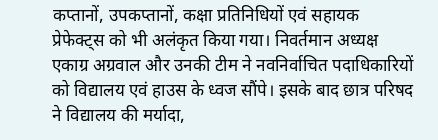कप्तानों, उपकप्तानों, कक्षा प्रतिनिधियों एवं सहायक प्रेफेक्ट्स को भी अलंकृत किया गया। निवर्तमान अध्यक्ष एकाग्र अग्रवाल और उनकी टीम ने नवनिर्वाचित पदाधिकारियों को विद्यालय एवं हाउस के ध्वज सौंपे। इसके बाद छात्र परिषद ने विद्यालय की मर्यादा,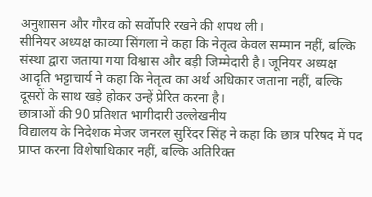अनुशासन और गौरव को सर्वोपरि रखने की शपथ ली।
सीनियर अध्यक्ष काव्या सिंगला ने कहा कि नेतृत्व केवल सम्मान नहीं, बल्कि संस्था द्वारा जताया गया विश्वास और बड़ी जिम्मेदारी है। जूनियर अध्यक्ष आदृति भट्टाचार्य ने कहा कि नेतृत्व का अर्थ अधिकार जताना नहीं, बल्कि दूसरों के साथ खड़े होकर उन्हें प्रेरित करना है।
छात्राओं की 90 प्रतिशत भागीदारी उल्लेखनीय
विद्यालय के निदेशक मेजर जनरल सुरिंदर सिंह ने कहा कि छात्र परिषद में पद प्राप्त करना विशेषाधिकार नहीं, बल्कि अतिरिक्त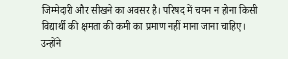जिम्मेदारी और सीखने का अवसर है। परिषद में चयन न होना किसी विद्यार्थी की क्षमता की कमी का प्रमाण नहीं माना जाना चाहिए।
उन्होंने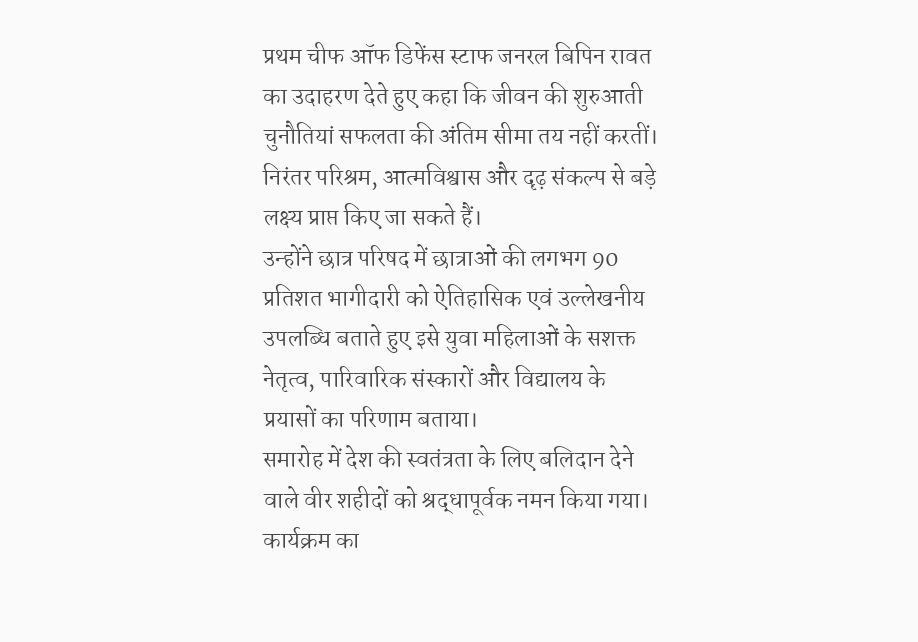प्रथम चीफ ऑफ डिफेंस स्टाफ जनरल बिपिन रावत का उदाहरण देते हुए कहा कि जीवन की शुरुआती चुनौतियां सफलता की अंतिम सीमा तय नहीं करतीं। निरंतर परिश्रम, आत्मविश्वास और दृढ़ संकल्प से बड़े लक्ष्य प्राप्त किए जा सकते हैं।
उन्होंने छात्र परिषद में छात्राओं की लगभग 90 प्रतिशत भागीदारी को ऐतिहासिक एवं उल्लेखनीय उपलब्धि बताते हुए इसे युवा महिलाओं के सशक्त नेतृत्व, पारिवारिक संस्कारों और विद्यालय के प्रयासों का परिणाम बताया।
समारोह में देश की स्वतंत्रता के लिए बलिदान देने वाले वीर शहीदों को श्रद्धापूर्वक नमन किया गया। कार्यक्रम का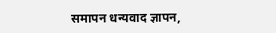समापन धन्यवाद ज्ञापन,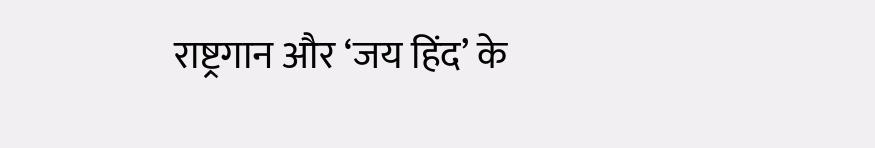राष्ट्रगान और ‘जय हिंद’ के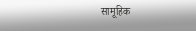सामूहिक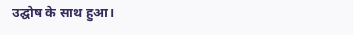उद्घोष के साथ हुआ।